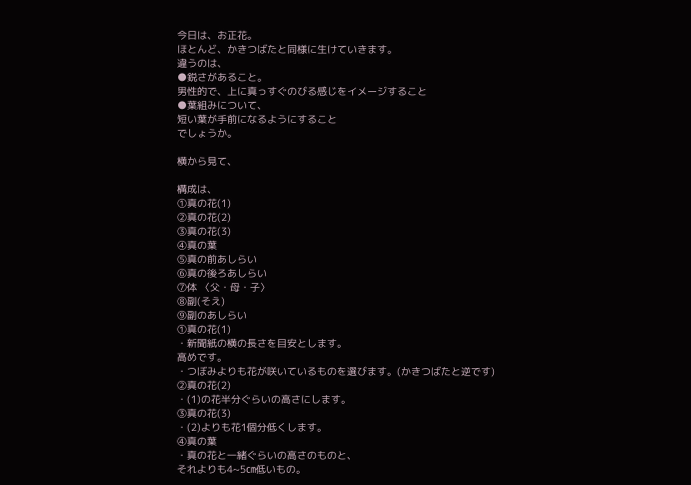今日は、お正花。
ほとんど、かきつばたと同様に生けていきます。
違うのは、
●鋭さがあること。
男性的で、上に真っすぐのびる感じをイメージすること
●葉組みについて、
短い葉が手前になるようにすること
でしょうか。

横から見て、

構成は、
①真の花(1)
②真の花(2)
③真の花(3)
④真の葉
⑤真の前あしらい
⑥真の後ろあしらい
⑦体 〈父・母・子〉
⑧副(そえ)
⑨副のあしらい
①真の花(1)
・新聞紙の横の長さを目安とします。
高めです。
・つぼみよりも花が咲いているものを選びます。(かきつばたと逆です)
②真の花(2)
・(1)の花半分ぐらいの高さにします。
③真の花(3)
・(2)よりも花1個分低くします。
④真の葉
・真の花と一緒ぐらいの高さのものと、
それよりも4~5㎝低いもの。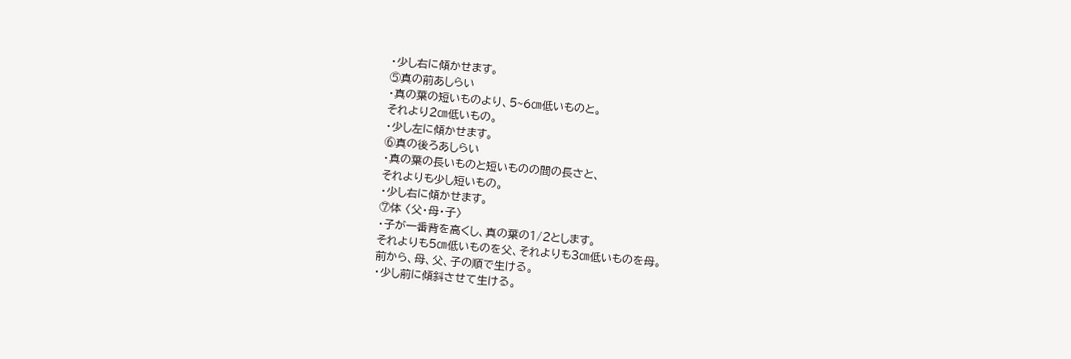・少し右に傾かせます。
⑤真の前あしらい
・真の葉の短いものより、5~6㎝低いものと。
それより2㎝低いもの。
・少し左に傾かせます。
⑥真の後ろあしらい
・真の葉の長いものと短いものの間の長さと、
それよりも少し短いもの。
・少し右に傾かせます。
⑦体 〈父・母・子〉
・子が一番背を高くし、真の葉の1/2とします。
それよりも5㎝低いものを父、それよりも3㎝低いものを母。
前から、母、父、子の順で生ける。
・少し前に傾斜させて生ける。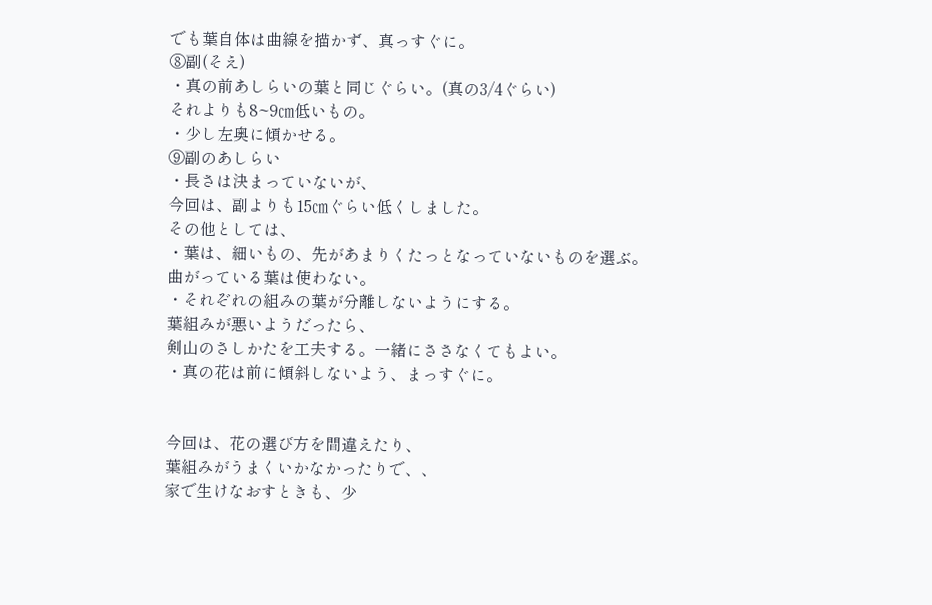でも葉自体は曲線を描かず、真っすぐに。
⑧副(そえ)
・真の前あしらいの葉と同じぐらい。(真の3/4ぐらい)
それよりも8~9㎝低いもの。
・少し左奥に傾かせる。
⑨副のあしらい
・長さは決まっていないが、
今回は、副よりも15㎝ぐらい低くしました。
その他としては、
・葉は、細いもの、先があまりくたっとなっていないものを選ぶ。
曲がっている葉は使わない。
・それぞれの組みの葉が分離しないようにする。
葉組みが悪いようだったら、
剣山のさしかたを工夫する。一緒にささなくてもよい。
・真の花は前に傾斜しないよう、まっすぐに。


今回は、花の選び方を間違えたり、
葉組みがうまくいかなかったりで、、
家で生けなおすときも、少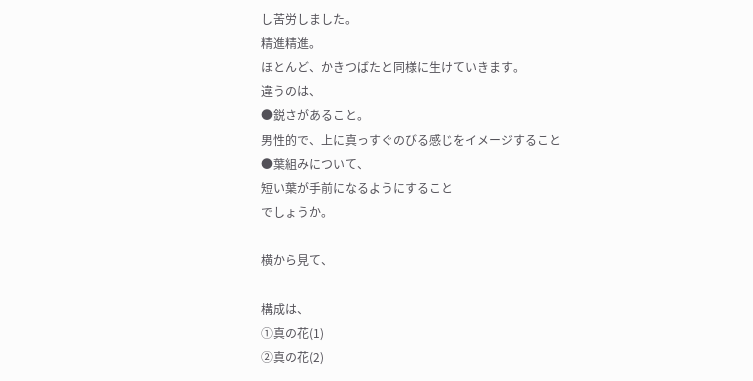し苦労しました。
精進精進。
ほとんど、かきつばたと同様に生けていきます。
違うのは、
●鋭さがあること。
男性的で、上に真っすぐのびる感じをイメージすること
●葉組みについて、
短い葉が手前になるようにすること
でしょうか。

横から見て、

構成は、
①真の花(1)
②真の花(2)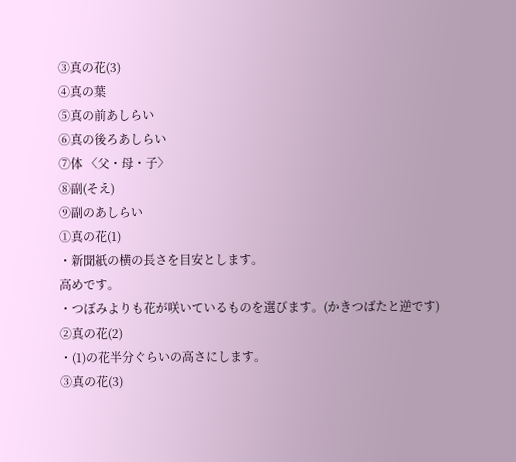③真の花(3)
④真の葉
⑤真の前あしらい
⑥真の後ろあしらい
⑦体 〈父・母・子〉
⑧副(そえ)
⑨副のあしらい
①真の花(1)
・新聞紙の横の長さを目安とします。
高めです。
・つぼみよりも花が咲いているものを選びます。(かきつばたと逆です)
②真の花(2)
・(1)の花半分ぐらいの高さにします。
③真の花(3)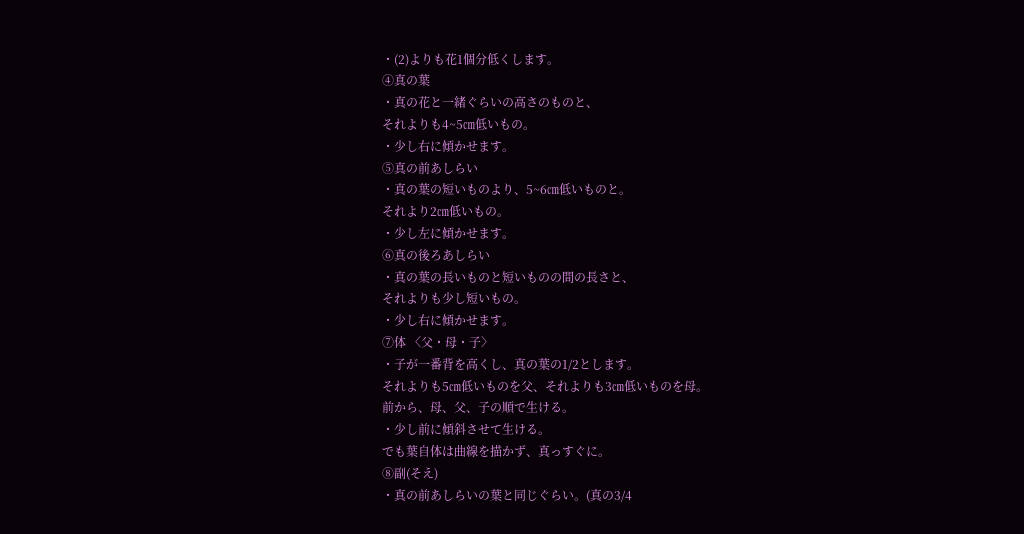・(2)よりも花1個分低くします。
④真の葉
・真の花と一緒ぐらいの高さのものと、
それよりも4~5㎝低いもの。
・少し右に傾かせます。
⑤真の前あしらい
・真の葉の短いものより、5~6㎝低いものと。
それより2㎝低いもの。
・少し左に傾かせます。
⑥真の後ろあしらい
・真の葉の長いものと短いものの間の長さと、
それよりも少し短いもの。
・少し右に傾かせます。
⑦体 〈父・母・子〉
・子が一番背を高くし、真の葉の1/2とします。
それよりも5㎝低いものを父、それよりも3㎝低いものを母。
前から、母、父、子の順で生ける。
・少し前に傾斜させて生ける。
でも葉自体は曲線を描かず、真っすぐに。
⑧副(そえ)
・真の前あしらいの葉と同じぐらい。(真の3/4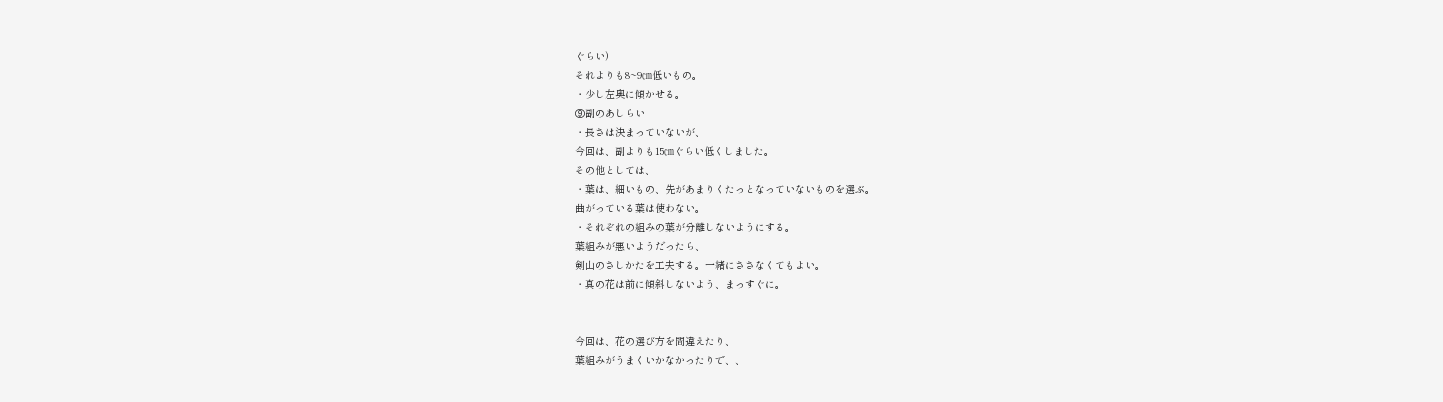ぐらい)
それよりも8~9㎝低いもの。
・少し左奥に傾かせる。
⑨副のあしらい
・長さは決まっていないが、
今回は、副よりも15㎝ぐらい低くしました。
その他としては、
・葉は、細いもの、先があまりくたっとなっていないものを選ぶ。
曲がっている葉は使わない。
・それぞれの組みの葉が分離しないようにする。
葉組みが悪いようだったら、
剣山のさしかたを工夫する。一緒にささなくてもよい。
・真の花は前に傾斜しないよう、まっすぐに。


今回は、花の選び方を間違えたり、
葉組みがうまくいかなかったりで、、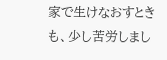家で生けなおすときも、少し苦労しまし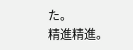た。
精進精進。